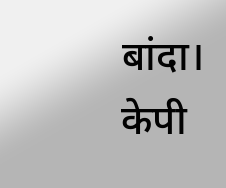बांदा। केपी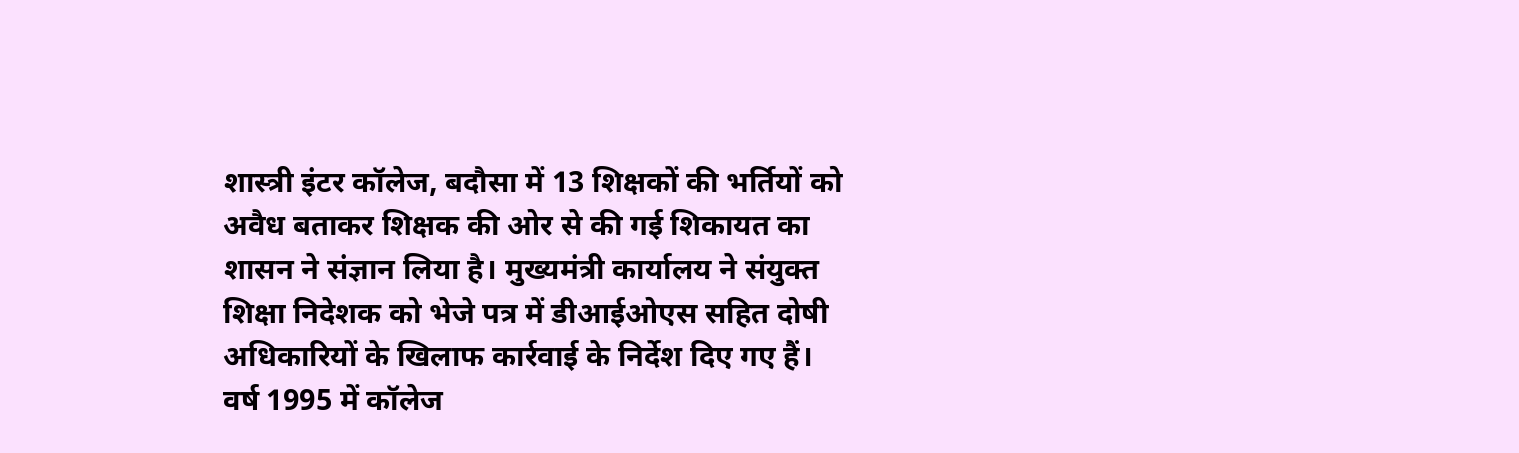शास्त्री इंटर कॉलेज, बदौसा में 13 शिक्षकों की भर्तियों को अवैध बताकर शिक्षक की ओर से की गई शिकायत का शासन ने संज्ञान लिया है। मुख्यमंत्री कार्यालय ने संयुक्त शिक्षा निदेशक को भेजे पत्र में डीआईओएस सहित दोषी अधिकारियों के खिलाफ कार्रवाई के निर्देश दिए गए हैं।
वर्ष 1995 में कॉलेज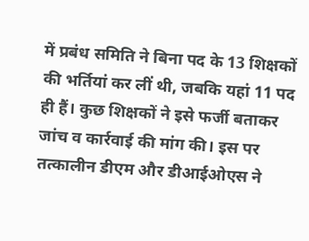में प्रबंध समिति ने बिना पद के 13 शिक्षकों की भर्तियां कर लीं थी, जबकि यहां 11 पद ही हैं। कुछ शिक्षकों ने इसे फर्जी बताकर जांच व कार्रवाई की मांग की। इस पर तत्कालीन डीएम और डीआईओएस ने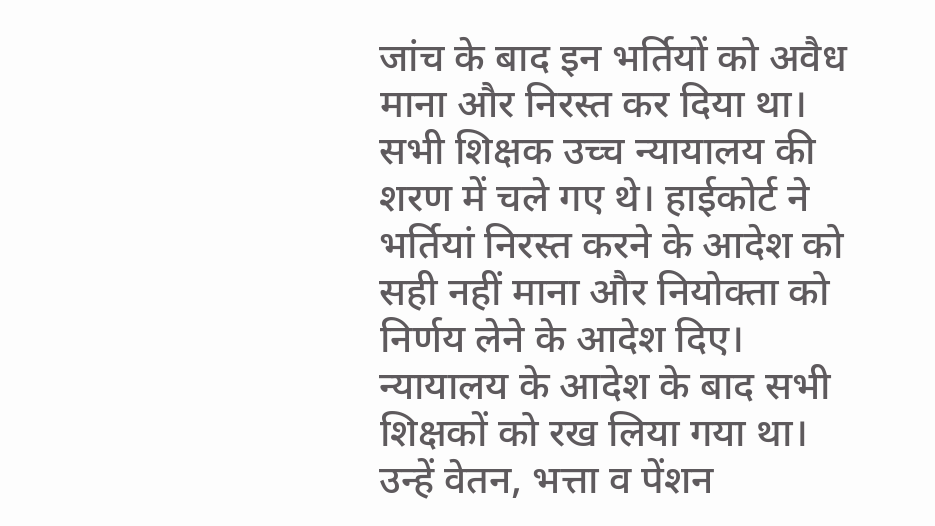जांच के बाद इन भर्तियों को अवैध माना और निरस्त कर दिया था। सभी शिक्षक उच्च न्यायालय की शरण में चले गए थे। हाईकोर्ट ने भर्तियां निरस्त करने के आदेश को सही नहीं माना और नियोक्ता को निर्णय लेने के आदेश दिए।
न्यायालय के आदेश के बाद सभी शिक्षकों को रख लिया गया था। उन्हें वेतन, भत्ता व पेंशन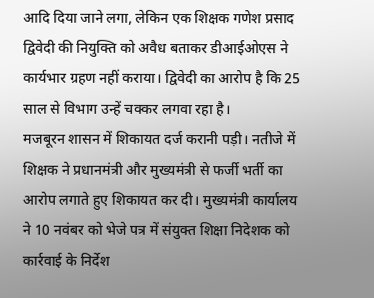आदि दिया जाने लगा, लेकिन एक शिक्षक गणेश प्रसाद द्विवेदी की नियुक्ति को अवैध बताकर डीआईओएस ने कार्यभार ग्रहण नहीं कराया। द्विवेदी का आरोप है कि 25 साल से विभाग उन्हें चक्कर लगवा रहा है।
मजबूरन शासन में शिकायत दर्ज करानी पड़ी। नतीजे में शिक्षक ने प्रधानमंत्री और मुख्यमंत्री से फर्जी भर्ती का आरोप लगाते हुए शिकायत कर दी। मुख्यमंत्री कार्यालय ने 10 नवंबर को भेजे पत्र में संयुक्त शिक्षा निदेशक को कार्रवाई के निर्देश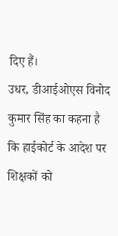दिए हैं।
उधर, डीआईओएस विनोद कुमार सिंह का कहना है कि हाईकोर्ट के आदेश पर शिक्षकों को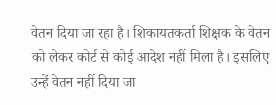वेतन दिया जा रहा है। शिकायतकर्ता शिक्षक के वेतन को लेकर कोर्ट से कोई आदेश नहीं मिला है। इसलिए उन्हें वेतन नहीं दिया जा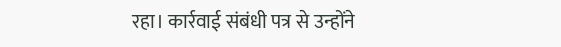रहा। कार्रवाई संबंधी पत्र से उन्होंने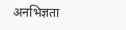अनभिज्ञता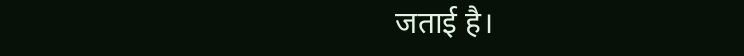जताई है।